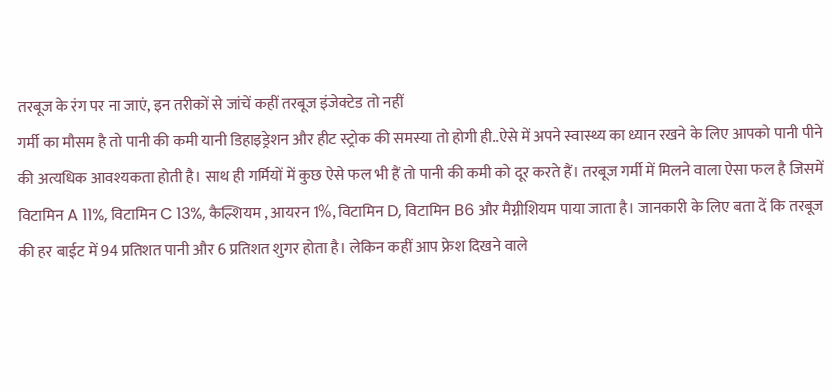तरबूज के रंग पर ना जाएं, इन तरीकों से जांचें कहीं तरबूज इंजेक्टेड तो नहीं
गर्मी का मौसम है तो पानी की कमी यानी डिहाइड्रेशन और हीट स्ट्रोक की समस्या तो होगी ही..ऐसे में अपने स्वास्थ्य का ध्यान रखने के लिए आपको पानी पीने की अत्यधिक आवश्यकता होती है। साथ ही गर्मियों में कुछ ऐसे फल भी हैं तो पानी की कमी को दूर करते हैं। तरबूज गर्मी में मिलने वाला ऐसा फल है जिसमें विटामिन A 11%, विटामिन C 13%, कैल्शियम , आयरन 1%, विटामिन D, विटामिन B6 और मैग्नीशियम पाया जाता है। जानकारी के लिए बता दें कि तरबूज की हर बाईट में 94 प्रतिशत पानी और 6 प्रतिशत शुगर होता है। लेकिन कहीं आप फ्रेश दिखने वाले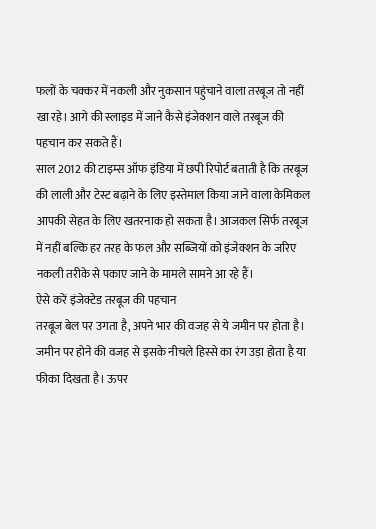फलों के चक्कर में नकली और नुकसान पहुंचाने वाला तरबूज तो नहीं खा रहे। आगे की स्लाइड में जाने कैसे इंजेक्शन वाले तरबूज की पहचान कर सकते हैं।
साल 2012 की टाइम्स ऑफ इंडिया में छपी रिपोर्ट बताती है कि तरबूज की लाली और टेस्ट बढ़ाने के लिए इस्तेमाल किया जाने वाला केमिकल आपकी सेहत के लिए खतरनाक हो सकता है। आजकल सिर्फ तरबूज में नहीं बल्कि हर तरह के फल और सब्जियों को इंजेक्शन के जरिए नकली तरीके से पकाए जाने के मामले सामने आ रहे हैं।
ऐसे करें इंजेक्टेड तरबूज की पहचान
तरबूज बेल पर उगता है, अपने भार की वजह से ये जमीन पर होता है। जमीन पर होने की वजह से इसके नीचले हिस्से का रंग उड़ा होता है या फीका दिखता है। ऊपर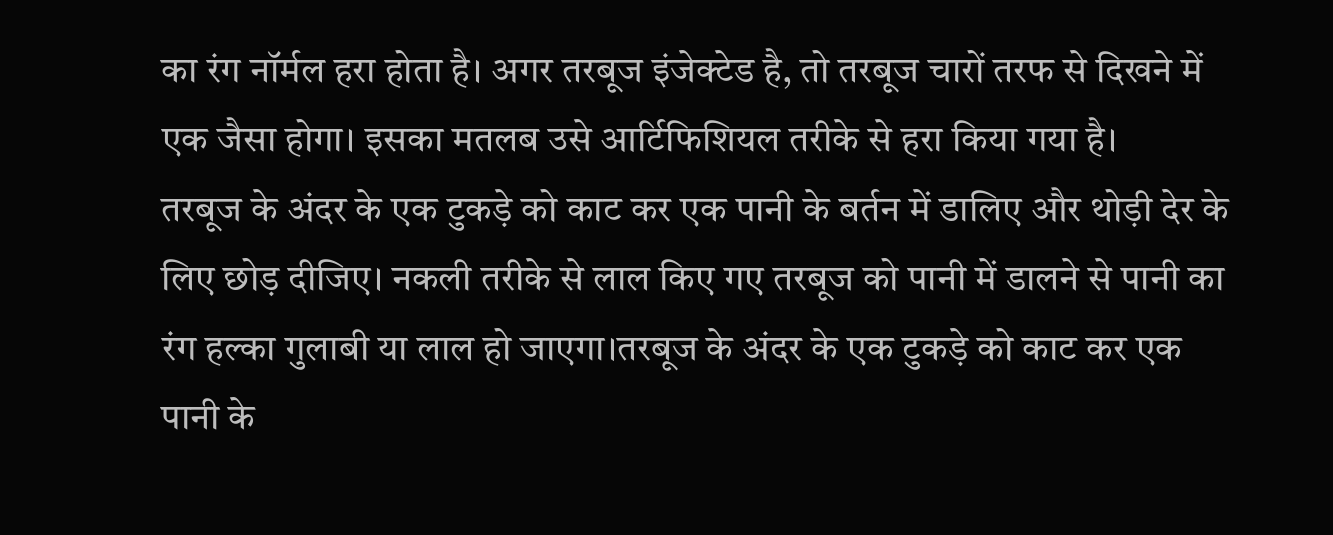का रंग नॉर्मल हरा होता है। अगर तरबूज इंजेक्टेड है, तो तरबूज चारों तरफ से दिखने में एक जैसा होगा। इसका मतलब उसे आर्टिफिशियल तरीके से हरा किया गया है।
तरबूज के अंदर के एक टुकड़े को काट कर एक पानी के बर्तन में डालिए और थोड़ी देर के लिए छोड़ दीजिए। नकली तरीके से लाल किए गए तरबूज को पानी में डालने से पानी का रंग हल्का गुलाबी या लाल हो जाएगा।तरबूज के अंदर के एक टुकड़े को काट कर एक पानी के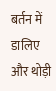बर्तन में डालिए और थोड़ी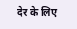देर के लिए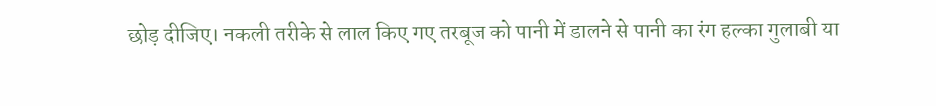छोड़ दीजिए। नकली तरीके से लाल किए गए तरबूज को पानी में डालने से पानी का रंग हल्का गुलाबी या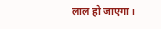लाल हो जाएगा।